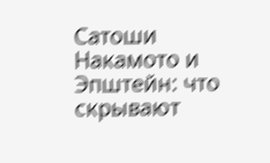Сатоши Накамото и Эпштейн: что скрывают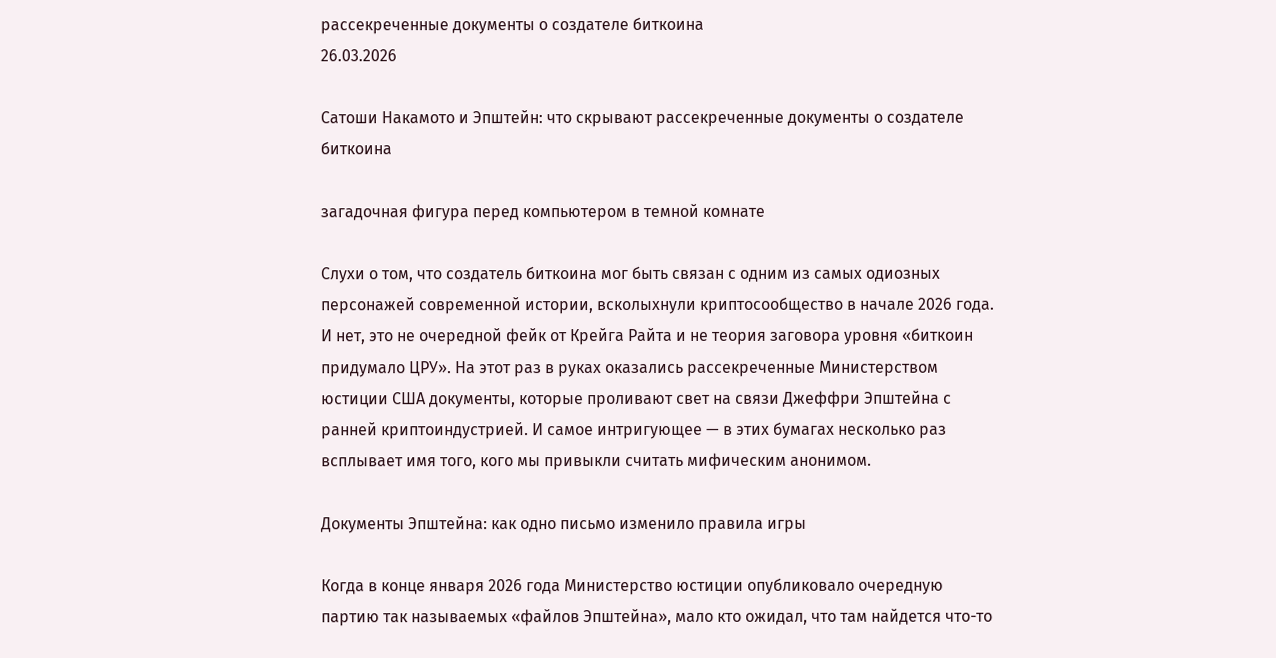рассекреченные документы о создателе биткоина
26.03.2026

Сатоши Накамото и Эпштейн: что скрывают рассекреченные документы о создателе биткоина

загадочная фигура перед компьютером в темной комнате

Слухи о том, что создатель биткоина мог быть связан с одним из самых одиозных персонажей современной истории, всколыхнули криптосообщество в начале 2026 года. И нет, это не очередной фейк от Крейга Райта и не теория заговора уровня «биткоин придумало ЦРУ». На этот раз в руках оказались рассекреченные Министерством юстиции США документы, которые проливают свет на связи Джеффри Эпштейна с ранней криптоиндустрией. И самое интригующее — в этих бумагах несколько раз всплывает имя того, кого мы привыкли считать мифическим анонимом.

Документы Эпштейна: как одно письмо изменило правила игры

Когда в конце января 2026 года Министерство юстиции опубликовало очередную партию так называемых «файлов Эпштейна», мало кто ожидал, что там найдется что-то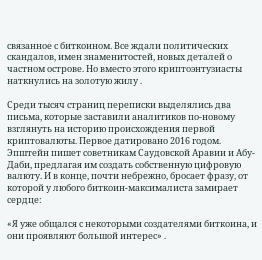связанное с биткоином. Все ждали политических скандалов, имен знаменитостей, новых деталей о частном острове. Но вместо этого криптоэнтузиасты наткнулись на золотую жилу .

Среди тысяч страниц переписки выделялись два письма, которые заставили аналитиков по-новому взглянуть на историю происхождения первой криптовалюты. Первое датировано 2016 годом. Эпштейн пишет советникам Саудовской Аравии и Абу-Даби, предлагая им создать собственную цифровую валюту. И в конце, почти небрежно, бросает фразу, от которой у любого биткоин-максималиста замирает сердце:

«Я уже общался с некоторыми создателями биткоина, и они проявляют большой интерес» .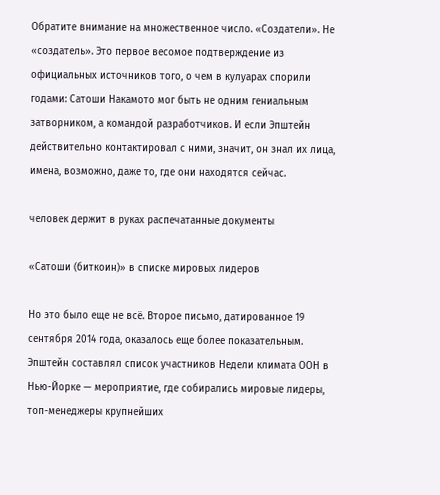Обратите внимание на множественное число. «Создатели». Не «создатель». Это первое весомое подтверждение из официальных источников того, о чем в кулуарах спорили годами: Сатоши Накамото мог быть не одним гениальным затворником, а командой разработчиков. И если Эпштейн действительно контактировал с ними, значит, он знал их лица, имена, возможно, даже то, где они находятся сейчас.

человек держит в руках распечатанные документы

«Сатоши (биткоин)» в списке мировых лидеров

Но это было еще не всё. Второе письмо, датированное 19 сентября 2014 года, оказалось еще более показательным. Эпштейн составлял список участников Недели климата ООН в Нью-Йорке — мероприятие, где собирались мировые лидеры, топ-менеджеры крупнейших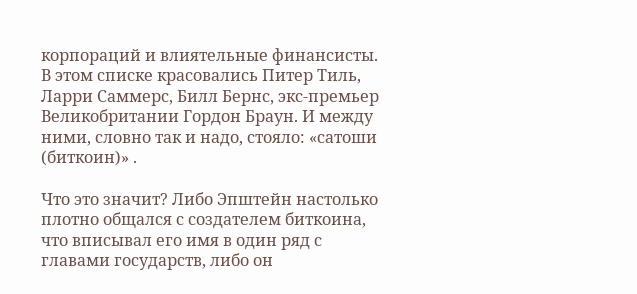корпораций и влиятельные финансисты. В этом списке красовались Питер Тиль, Ларри Саммерс, Билл Бернс, экс-премьер Великобритании Гордон Браун. И между ними, словно так и надо, стояло: «сатоши (биткоин)» .

Что это значит? Либо Эпштейн настолько плотно общался с создателем биткоина, что вписывал его имя в один ряд с главами государств, либо он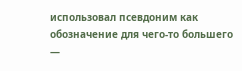использовал псевдоним как обозначение для чего-то большего —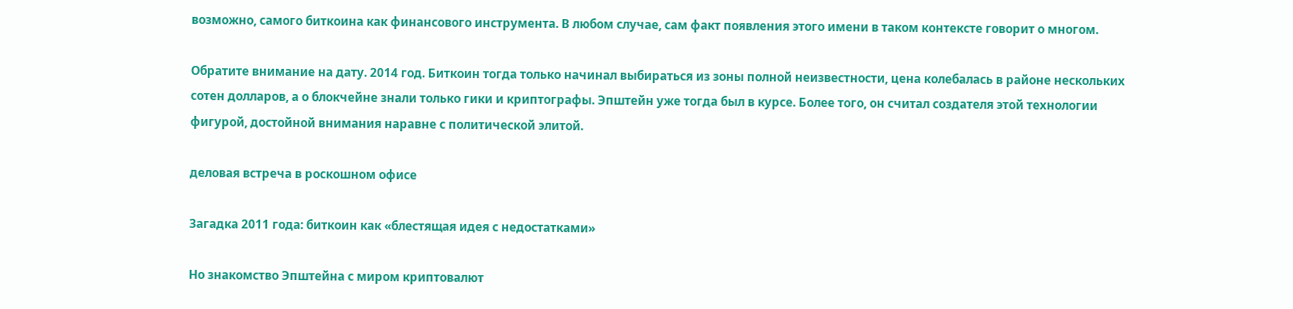возможно, самого биткоина как финансового инструмента. В любом случае, сам факт появления этого имени в таком контексте говорит о многом.

Обратите внимание на дату. 2014 год. Биткоин тогда только начинал выбираться из зоны полной неизвестности, цена колебалась в районе нескольких сотен долларов, а о блокчейне знали только гики и криптографы. Эпштейн уже тогда был в курсе. Более того, он считал создателя этой технологии фигурой, достойной внимания наравне с политической элитой.

деловая встреча в роскошном офисе

Загадка 2011 года: биткоин как «блестящая идея с недостатками»

Но знакомство Эпштейна с миром криптовалют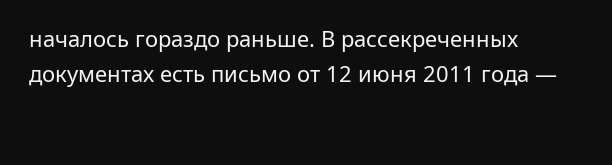началось гораздо раньше. В рассекреченных документах есть письмо от 12 июня 2011 года —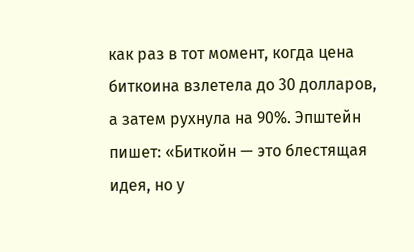как раз в тот момент, когда цена биткоина взлетела до 30 долларов, а затем рухнула на 90%. Эпштейн пишет: «Биткойн — это блестящая идея, но у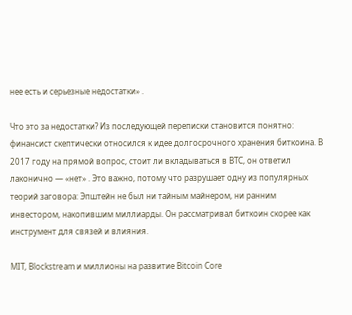нее есть и серьезные недостатки» .

Что это за недостатки? Из последующей переписки становится понятно: финансист скептически относился к идее долгосрочного хранения биткоина. В 2017 году на прямой вопрос, стоит ли вкладываться в BTC, он ответил лаконично — «нет» . Это важно, потому что разрушает одну из популярных теорий заговора: Эпштейн не был ни тайным майнером, ни ранним инвестором, накопившим миллиарды. Он рассматривал биткоин скорее как инструмент для связей и влияния.

MIT, Blockstream и миллионы на развитие Bitcoin Core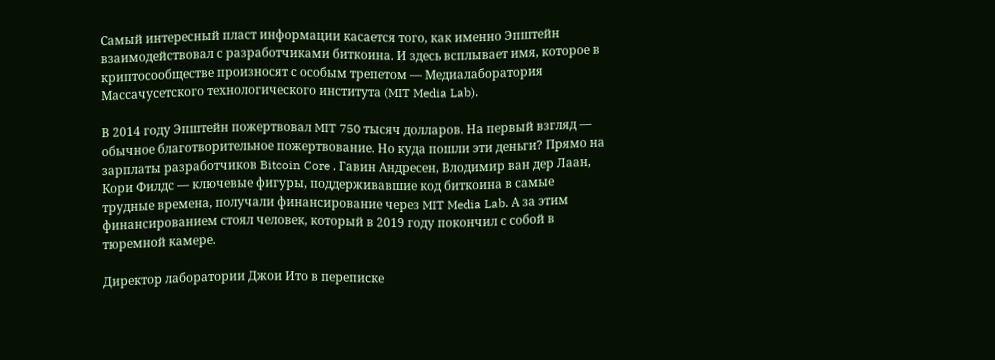Самый интересный пласт информации касается того, как именно Эпштейн взаимодействовал с разработчиками биткоина. И здесь всплывает имя, которое в криптосообществе произносят с особым трепетом — Медиалаборатория Массачусетского технологического института (MIT Media Lab).

В 2014 году Эпштейн пожертвовал MIT 750 тысяч долларов. На первый взгляд — обычное благотворительное пожертвование. Но куда пошли эти деньги? Прямо на зарплаты разработчиков Bitcoin Core . Гавин Андресен, Влодимир ван дер Лаан, Кори Филдс — ключевые фигуры, поддерживавшие код биткоина в самые трудные времена, получали финансирование через MIT Media Lab. А за этим финансированием стоял человек, который в 2019 году покончил с собой в тюремной камере.

Директор лаборатории Джои Ито в переписке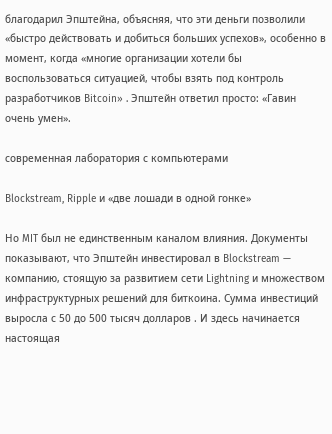благодарил Эпштейна, объясняя, что эти деньги позволили «быстро действовать и добиться больших успехов», особенно в момент, когда «многие организации хотели бы воспользоваться ситуацией, чтобы взять под контроль разработчиков Bitcoin» . Эпштейн ответил просто: «Гавин очень умен».

современная лаборатория с компьютерами

Blockstream, Ripple и «две лошади в одной гонке»

Но MIT был не единственным каналом влияния. Документы показывают, что Эпштейн инвестировал в Blockstream — компанию, стоящую за развитием сети Lightning и множеством инфраструктурных решений для биткоина. Сумма инвестиций выросла с 50 до 500 тысяч долларов . И здесь начинается настоящая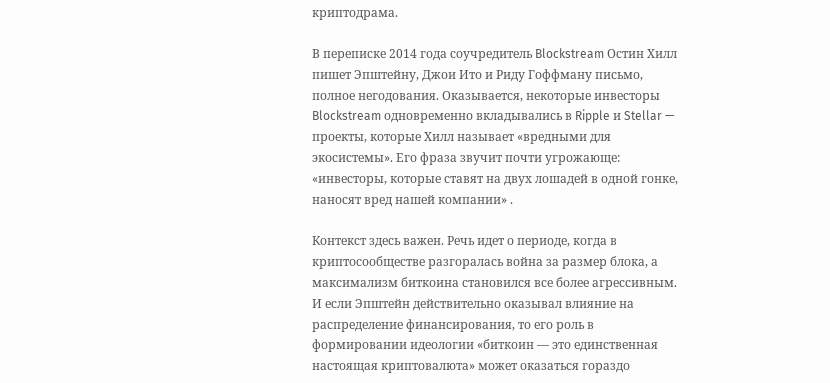криптодрама.

В переписке 2014 года соучредитель Blockstream Остин Хилл пишет Эпштейну, Джои Ито и Риду Гоффману письмо, полное негодования. Оказывается, некоторые инвесторы Blockstream одновременно вкладывались в Ripple и Stellar — проекты, которые Хилл называет «вредными для экосистемы». Его фраза звучит почти угрожающе: «инвесторы, которые ставят на двух лошадей в одной гонке, наносят вред нашей компании» .

Контекст здесь важен. Речь идет о периоде, когда в криптосообществе разгоралась война за размер блока, а максимализм биткоина становился все более агрессивным. И если Эпштейн действительно оказывал влияние на распределение финансирования, то его роль в формировании идеологии «биткоин — это единственная настоящая криптовалюта» может оказаться гораздо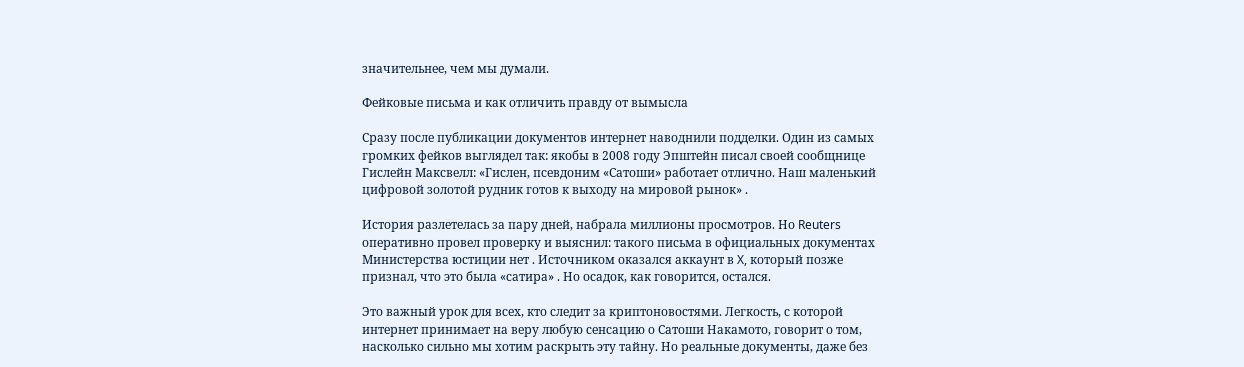значительнее, чем мы думали.

Фейковые письма и как отличить правду от вымысла

Сразу после публикации документов интернет наводнили подделки. Один из самых громких фейков выглядел так: якобы в 2008 году Эпштейн писал своей сообщнице Гислейн Максвелл: «Гислен, псевдоним «Сатоши» работает отлично. Наш маленький цифровой золотой рудник готов к выходу на мировой рынок» .

История разлетелась за пару дней, набрала миллионы просмотров. Но Reuters оперативно провел проверку и выяснил: такого письма в официальных документах Министерства юстиции нет . Источником оказался аккаунт в X, который позже признал, что это была «сатира» . Но осадок, как говорится, остался.

Это важный урок для всех, кто следит за криптоновостями. Легкость, с которой интернет принимает на веру любую сенсацию о Сатоши Накамото, говорит о том, насколько сильно мы хотим раскрыть эту тайну. Но реальные документы, даже без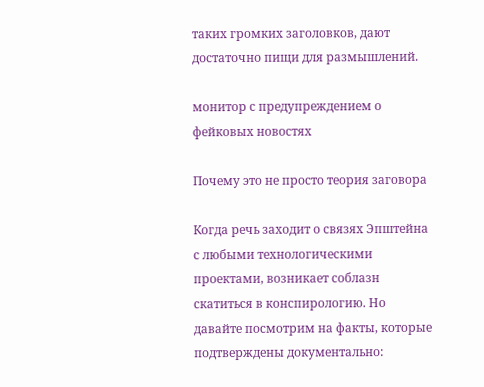таких громких заголовков, дают достаточно пищи для размышлений.

монитор с предупреждением о фейковых новостях

Почему это не просто теория заговора

Когда речь заходит о связях Эпштейна с любыми технологическими проектами, возникает соблазн скатиться в конспирологию. Но давайте посмотрим на факты, которые подтверждены документально: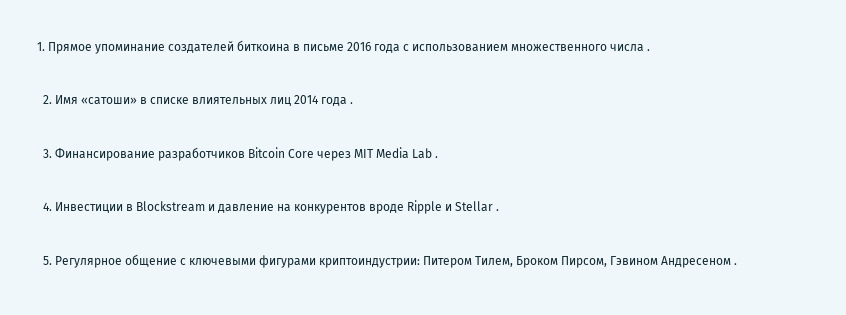1. Прямое упоминание создателей биткоина в письме 2016 года с использованием множественного числа .

  2. Имя «сатоши» в списке влиятельных лиц 2014 года .

  3. Финансирование разработчиков Bitcoin Core через MIT Media Lab .

  4. Инвестиции в Blockstream и давление на конкурентов вроде Ripple и Stellar .

  5. Регулярное общение с ключевыми фигурами криптоиндустрии: Питером Тилем, Броком Пирсом, Гэвином Андресеном .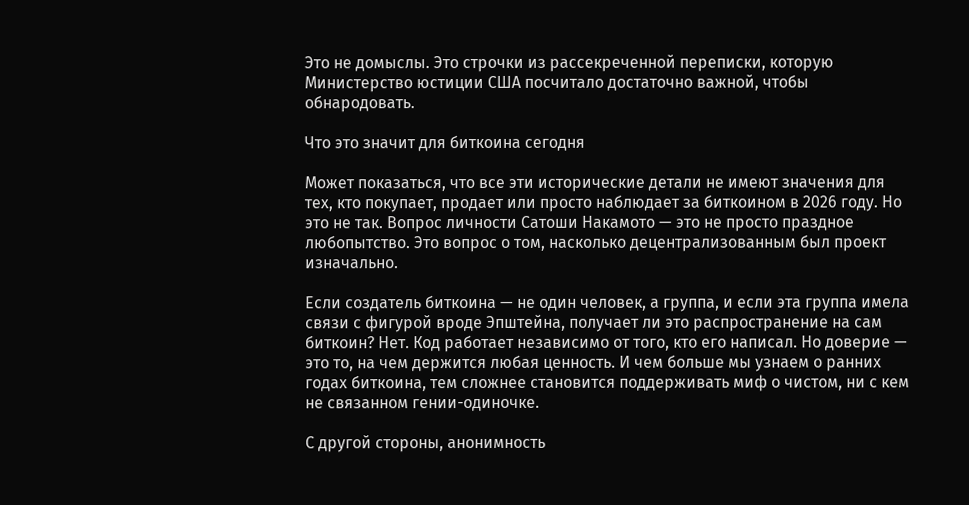Это не домыслы. Это строчки из рассекреченной переписки, которую Министерство юстиции США посчитало достаточно важной, чтобы обнародовать.

Что это значит для биткоина сегодня

Может показаться, что все эти исторические детали не имеют значения для тех, кто покупает, продает или просто наблюдает за биткоином в 2026 году. Но это не так. Вопрос личности Сатоши Накамото — это не просто праздное любопытство. Это вопрос о том, насколько децентрализованным был проект изначально.

Если создатель биткоина — не один человек, а группа, и если эта группа имела связи с фигурой вроде Эпштейна, получает ли это распространение на сам биткоин? Нет. Код работает независимо от того, кто его написал. Но доверие — это то, на чем держится любая ценность. И чем больше мы узнаем о ранних годах биткоина, тем сложнее становится поддерживать миф о чистом, ни с кем не связанном гении-одиночке.

С другой стороны, анонимность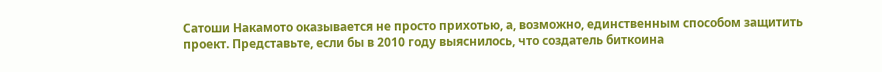Сатоши Накамото оказывается не просто прихотью, а, возможно, единственным способом защитить проект. Представьте, если бы в 2010 году выяснилось, что создатель биткоина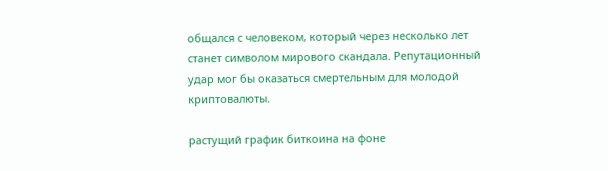общался с человеком, который через несколько лет станет символом мирового скандала. Репутационный удар мог бы оказаться смертельным для молодой криптовалюты.

растущий график биткоина на фоне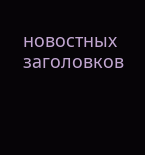новостных заголовков